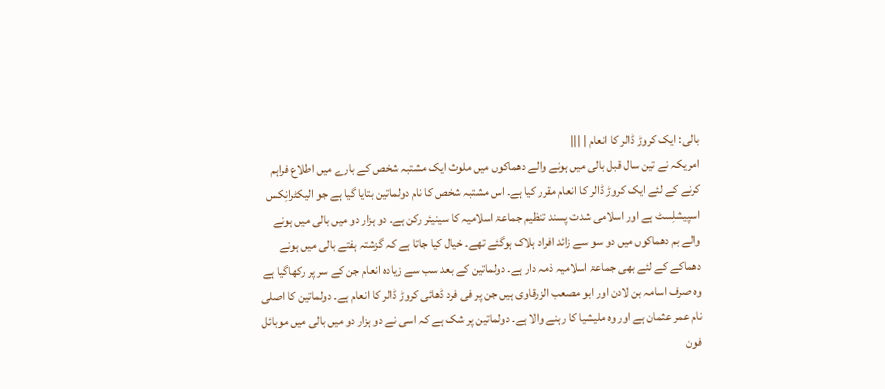بالی: ایک کروڑ ڈالر کا انعام | |||
امریکہ نے تین سال قبل بالی میں ہونے والے دھماکوں میں ملوث ایک مشتبہ شخص کے بارے میں اطلاع فراہم کرنے کے لئے ایک کروڑ ڈالر کا انعام مقرر کیا ہے۔ اس مشتبہ شخص کا نام دولماتین بتایا گیا ہے جو الیکٹرانِکس اسپیشلِسٹ ہے اور اسلامی شدت پسند تنظیم جماعۃ اسلامیہ کا سینیئر رکن ہے۔ دو ہزار دو میں بالی میں ہونے والے بم دھماکوں میں دو سو سے زائد افراد ہلاک ہوگئے تھے۔ خیال کیا جاتا ہے کہ گزشتہ ہفتے بالی میں ہونے دھماکے کے لئے بھی جماعۃ اسلامیہ ذمہ دار ہے۔ دولماتین کے بعد سب سے زیادہ انعام جن کے سر پر رکھاگیا ہے وہ صرف اسامہ بن لادن اور ابو مصعب الزرقاوی ہیں جن پر فی فرد ڈھائی کروڑ ڈالر کا انعام ہے۔ دولماتین کا اصلی نام عمر عثمان ہے اور وہ ملیشیا کا رہنے والا ہے۔ دولماتین پر شک ہے کہ اسی نے دو ہزار دو میں بالی میں موبائل فون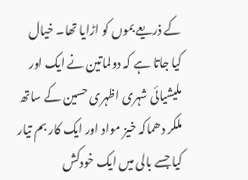کے ذریعے بموں کو اڑایا تھا۔ خیال کیا جاتا ہے کہ دولماتین نے ایک اور ملیشیائی شہری اظہری حسین کے ساتھ ملکر دھماکہ خیز مواد اور ایک کار بم تیار کیا جسے بالی میں ایک خودکش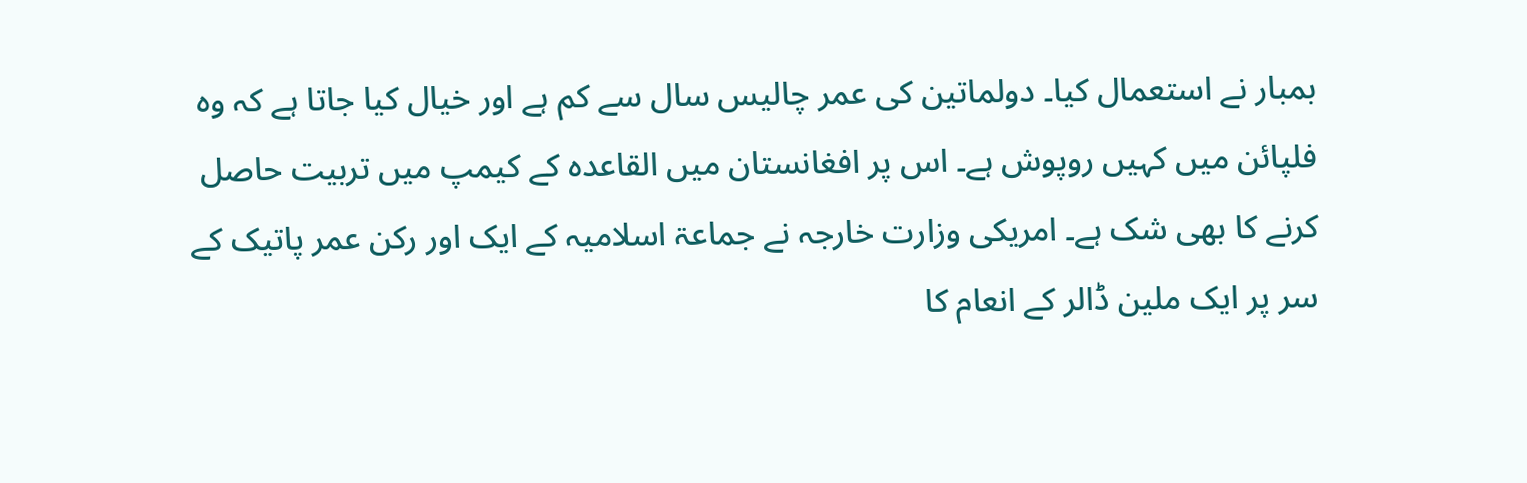بمبار نے استعمال کیا۔ دولماتین کی عمر چالیس سال سے کم ہے اور خیال کیا جاتا ہے کہ وہ فلپائن میں کہیں روپوش ہے۔ اس پر افغانستان میں القاعدہ کے کیمپ میں تربیت حاصل کرنے کا بھی شک ہے۔ امریکی وزارت خارجہ نے جماعۃ اسلامیہ کے ایک اور رکن عمر پاتیک کے سر پر ایک ملین ڈالر کے انعام کا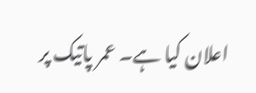اعلان کیا ہے۔ عمر پاتیک پر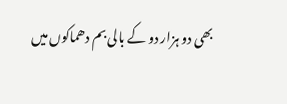بھی دو ہزار دو کے بالی بم دھماکوں میں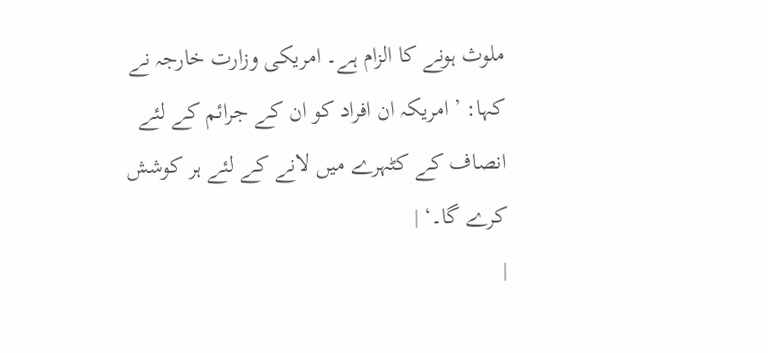ملوث ہونے کا الزام ہے۔ امریکی وزارت خارجہ نے کہا: ’امریکہ ان افراد کو ان کے جرائم کے لئے انصاف کے کٹہرے میں لانے کے لئے ہر کوشش کرے گا۔‘ |
|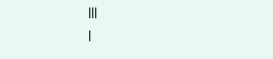|||
|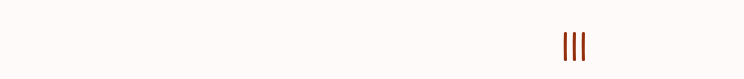|||